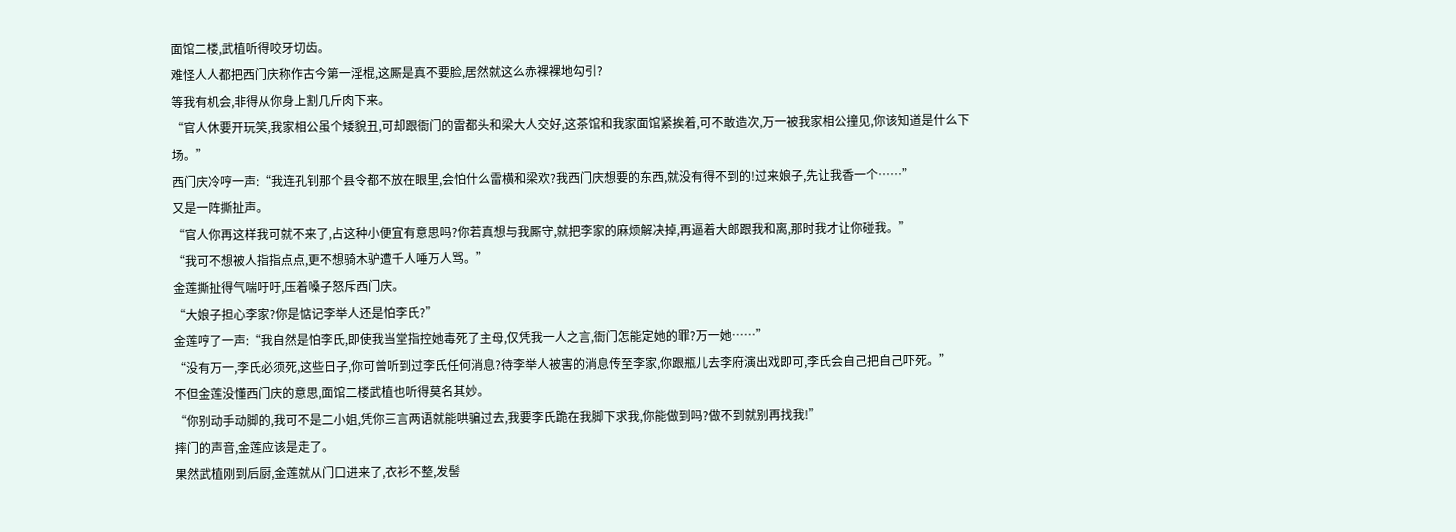面馆二楼,武植听得咬牙切齿。
难怪人人都把西门庆称作古今第一淫棍,这厮是真不要脸,居然就这么赤裸裸地勾引?
等我有机会,非得从你身上割几斤肉下来。
“官人休要开玩笑,我家相公虽个矮貌丑,可却跟衙门的雷都头和梁大人交好,这茶馆和我家面馆紧挨着,可不敢造次,万一被我家相公撞见,你该知道是什么下场。”
西门庆冷哼一声:“我连孔钊那个县令都不放在眼里,会怕什么雷横和梁欢?我西门庆想要的东西,就没有得不到的!过来娘子,先让我香一个……”
又是一阵撕扯声。
“官人你再这样我可就不来了,占这种小便宜有意思吗?你若真想与我厮守,就把李家的麻烦解决掉,再逼着大郎跟我和离,那时我才让你碰我。”
“我可不想被人指指点点,更不想骑木驴遭千人唾万人骂。”
金莲撕扯得气喘吁吁,压着嗓子怒斥西门庆。
“大娘子担心李家?你是惦记李举人还是怕李氏?”
金莲哼了一声:“我自然是怕李氏,即使我当堂指控她毒死了主母,仅凭我一人之言,衙门怎能定她的罪?万一她……”
“没有万一,李氏必须死,这些日子,你可曾听到过李氏任何消息?待李举人被害的消息传至李家,你跟瓶儿去李府演出戏即可,李氏会自己把自己吓死。”
不但金莲没懂西门庆的意思,面馆二楼武植也听得莫名其妙。
“你别动手动脚的,我可不是二小姐,凭你三言两语就能哄骗过去,我要李氏跪在我脚下求我,你能做到吗?做不到就别再找我!”
摔门的声音,金莲应该是走了。
果然武植刚到后厨,金莲就从门口进来了,衣衫不整,发髻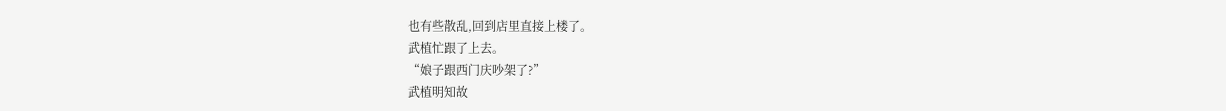也有些散乱,回到店里直接上楼了。
武植忙跟了上去。
“娘子跟西门庆吵架了?”
武植明知故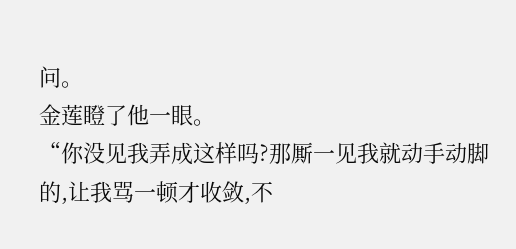问。
金莲瞪了他一眼。
“你没见我弄成这样吗?那厮一见我就动手动脚的,让我骂一顿才收敛,不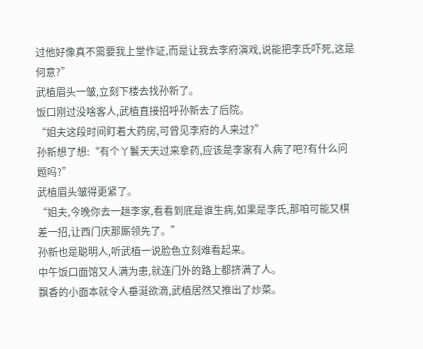过他好像真不需要我上堂作证,而是让我去李府演戏,说能把李氏吓死,这是何意?”
武植眉头一皱,立刻下楼去找孙新了。
饭口刚过没啥客人,武植直接招呼孙新去了后院。
“姐夫这段时间盯着大药房,可曾见李府的人来过?”
孙新想了想:“有个丫鬟天天过来拿药,应该是李家有人病了吧?有什么问题吗?”
武植眉头皱得更紧了。
“姐夫,今晚你去一趟李家,看看到底是谁生病,如果是李氏,那咱可能又棋差一招,让西门庆那厮领先了。”
孙新也是聪明人,听武植一说脸色立刻难看起来。
中午饭口面馆又人满为患,就连门外的路上都挤满了人。
飘香的小面本就令人垂涎欲滴,武植居然又推出了炒菜。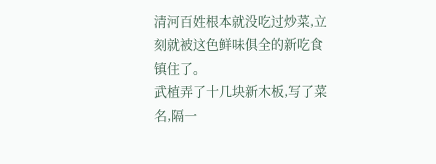清河百姓根本就没吃过炒菜,立刻就被这色鲜味俱全的新吃食镇住了。
武植弄了十几块新木板,写了菜名,隔一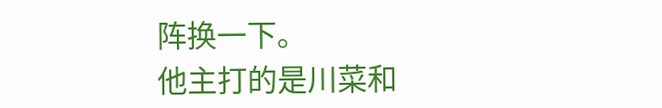阵换一下。
他主打的是川菜和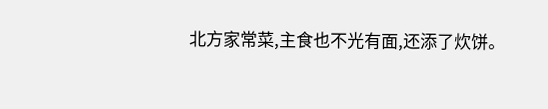北方家常菜,主食也不光有面,还添了炊饼。